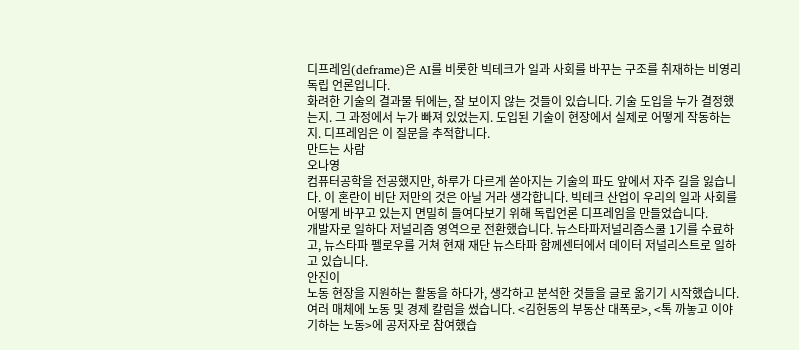디프레임(deframe)은 AI를 비롯한 빅테크가 일과 사회를 바꾸는 구조를 취재하는 비영리 독립 언론입니다.
화려한 기술의 결과물 뒤에는, 잘 보이지 않는 것들이 있습니다. 기술 도입을 누가 결정했는지. 그 과정에서 누가 빠져 있었는지. 도입된 기술이 현장에서 실제로 어떻게 작동하는지. 디프레임은 이 질문을 추적합니다.
만드는 사람
오나영
컴퓨터공학을 전공했지만, 하루가 다르게 쏟아지는 기술의 파도 앞에서 자주 길을 잃습니다. 이 혼란이 비단 저만의 것은 아닐 거라 생각합니다. 빅테크 산업이 우리의 일과 사회를 어떻게 바꾸고 있는지 면밀히 들여다보기 위해 독립언론 디프레임을 만들었습니다.
개발자로 일하다 저널리즘 영역으로 전환했습니다. 뉴스타파저널리즘스쿨 1기를 수료하고, 뉴스타파 펠로우를 거쳐 현재 재단 뉴스타파 함께센터에서 데이터 저널리스트로 일하고 있습니다.
안진이
노동 현장을 지원하는 활동을 하다가, 생각하고 분석한 것들을 글로 옮기기 시작했습니다. 여러 매체에 노동 및 경제 칼럼을 썼습니다. <김헌동의 부동산 대폭로>, <톡 까놓고 이야기하는 노동>에 공저자로 참여했습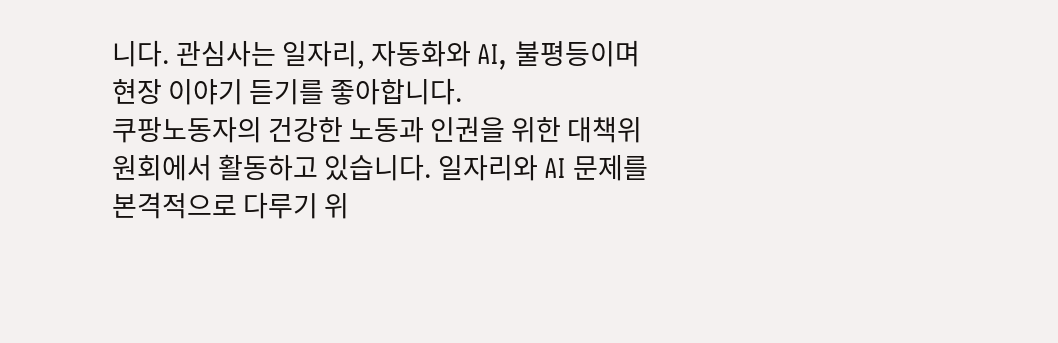니다. 관심사는 일자리, 자동화와 AI, 불평등이며 현장 이야기 듣기를 좋아합니다.
쿠팡노동자의 건강한 노동과 인권을 위한 대책위원회에서 활동하고 있습니다. 일자리와 AI 문제를 본격적으로 다루기 위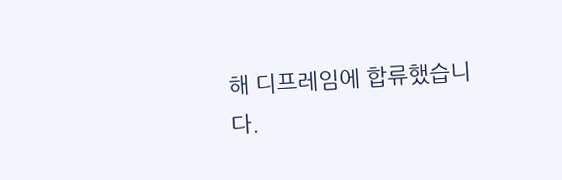해 디프레임에 합류했습니다.